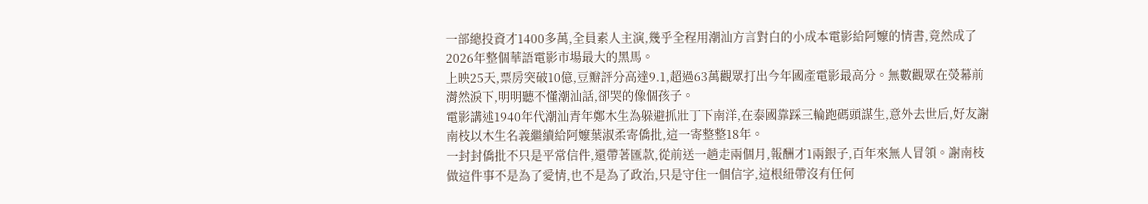一部總投資才1400多萬,全員素人主演,幾乎全程用潮汕方言對白的小成本電影給阿嬤的情書,竟然成了2026年整個華語電影市場最大的黑馬。
上映25天,票房突破10億,豆瓣評分高達9.1,超過63萬觀眾打出今年國產電影最高分。無數觀眾在熒幕前潸然淚下,明明聽不懂潮汕話,卻哭的像個孩子。
電影講述1940年代潮汕青年鄭木生為躲避抓壯丁下南洋,在泰國靠踩三輪跑碼頭謀生,意外去世后,好友謝南枝以木生名義繼續給阿嬤葉淑柔寄僑批,這一寄整整18年。
一封封僑批不只是平常信件,還帶著匯款,從前送一趟走兩個月,報酬才1兩銀子,百年來無人冒領。謝南枝做這件事不是為了愛情,也不是為了政治,只是守住一個信字,這根紐帶沒有任何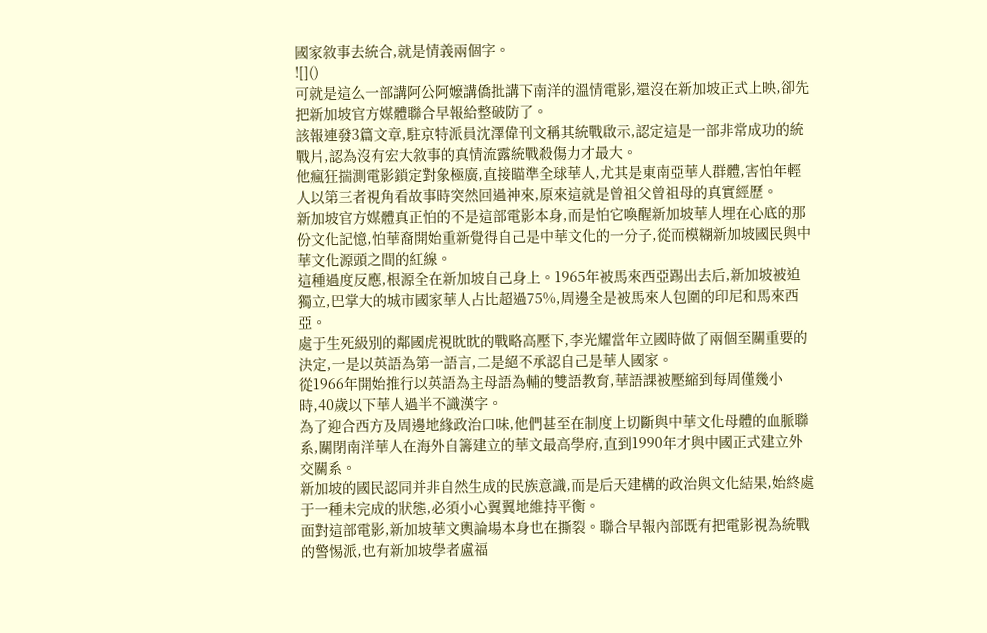國家敘事去統合,就是情義兩個字。
![]()
可就是這么一部講阿公阿嬤講僑批講下南洋的溫情電影,還沒在新加坡正式上映,卻先把新加坡官方媒體聯合早報給整破防了。
該報連發3篇文章,駐京特派員沈澤偉刊文稱其統戰啟示,認定這是一部非常成功的統戰片,認為沒有宏大敘事的真情流露統戰殺傷力才最大。
他瘋狂揣測電影鎖定對象極廣,直接瞄準全球華人,尤其是東南亞華人群體,害怕年輕人以第三者視角看故事時突然回過神來,原來這就是曾祖父曾祖母的真實經歷。
新加坡官方媒體真正怕的不是這部電影本身,而是怕它喚醒新加坡華人埋在心底的那份文化記憶,怕華裔開始重新覺得自己是中華文化的一分子,從而模糊新加坡國民與中華文化源頭之間的紅線。
這種過度反應,根源全在新加坡自己身上。1965年被馬來西亞踢出去后,新加坡被迫獨立,巴掌大的城市國家華人占比超過75%,周邊全是被馬來人包圍的印尼和馬來西亞。
處于生死級別的鄰國虎視眈眈的戰略高壓下,李光耀當年立國時做了兩個至關重要的決定,一是以英語為第一語言,二是絕不承認自己是華人國家。
從1966年開始推行以英語為主母語為輔的雙語教育,華語課被壓縮到每周僅幾小時,40歲以下華人過半不識漢字。
為了迎合西方及周邊地緣政治口味,他們甚至在制度上切斷與中華文化母體的血脈聯系,關閉南洋華人在海外自籌建立的華文最高學府,直到1990年才與中國正式建立外交關系。
新加坡的國民認同并非自然生成的民族意識,而是后天建構的政治與文化結果,始終處于一種未完成的狀態,必須小心翼翼地維持平衡。
面對這部電影,新加坡華文輿論場本身也在撕裂。聯合早報內部既有把電影視為統戰的警惕派,也有新加坡學者盧福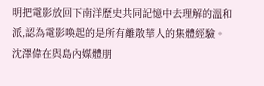明把電影放回下南洋歷史共同記憶中去理解的溫和派,認為電影喚起的是所有離散華人的集體經驗。
沈澤偉在與島內媒體朋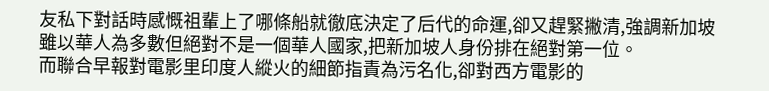友私下對話時感慨祖輩上了哪條船就徹底決定了后代的命運,卻又趕緊撇清,強調新加坡雖以華人為多數但絕對不是一個華人國家,把新加坡人身份排在絕對第一位。
而聯合早報對電影里印度人縱火的細節指責為污名化,卻對西方電影的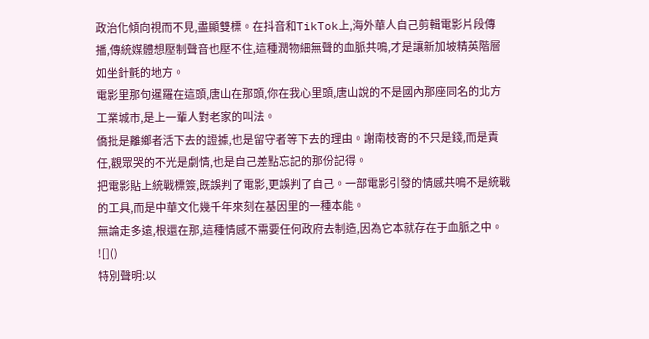政治化傾向視而不見,盡顯雙標。在抖音和TikTok上,海外華人自己剪輯電影片段傳播,傳統媒體想壓制聲音也壓不住,這種潤物細無聲的血脈共鳴,才是讓新加坡精英階層如坐針氈的地方。
電影里那句暹羅在這頭,唐山在那頭,你在我心里頭,唐山說的不是國內那座同名的北方工業城市,是上一輩人對老家的叫法。
僑批是離鄉者活下去的證據,也是留守者等下去的理由。謝南枝寄的不只是錢,而是責任,觀眾哭的不光是劇情,也是自己差點忘記的那份記得。
把電影貼上統戰標簽,既誤判了電影,更誤判了自己。一部電影引發的情感共鳴不是統戰的工具,而是中華文化幾千年來刻在基因里的一種本能。
無論走多遠,根還在那,這種情感不需要任何政府去制造,因為它本就存在于血脈之中。
![]()
特別聲明:以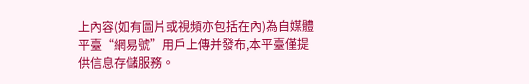上內容(如有圖片或視頻亦包括在內)為自媒體平臺“網易號”用戶上傳并發布,本平臺僅提供信息存儲服務。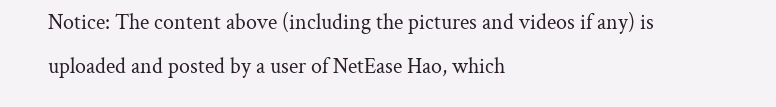Notice: The content above (including the pictures and videos if any) is uploaded and posted by a user of NetEase Hao, which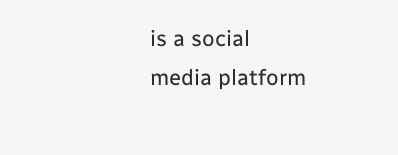is a social media platform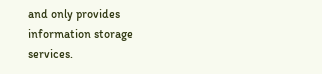and only provides information storage services.